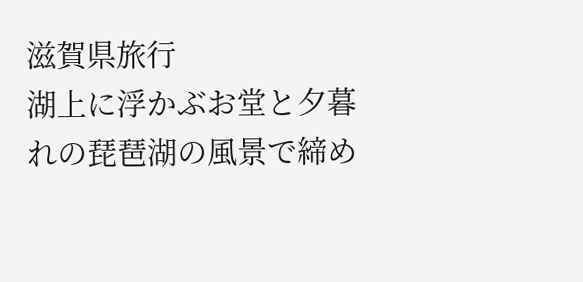滋賀県旅行
湖上に浮かぶお堂と夕暮れの琵琶湖の風景で締め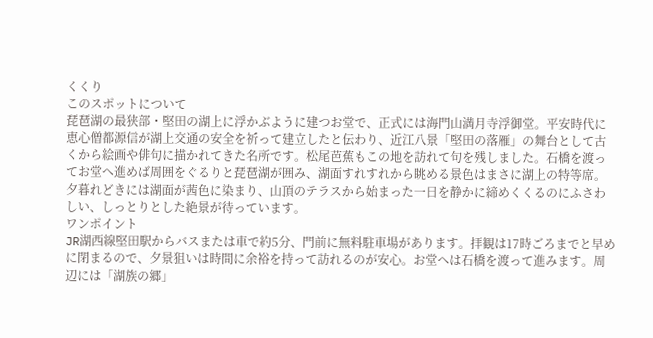くくり
このスポットについて
琵琶湖の最狭部・堅田の湖上に浮かぶように建つお堂で、正式には海門山満月寺浮御堂。平安時代に恵心僧都源信が湖上交通の安全を祈って建立したと伝わり、近江八景「堅田の落雁」の舞台として古くから絵画や俳句に描かれてきた名所です。松尾芭蕉もこの地を訪れて句を残しました。石橋を渡ってお堂へ進めば周囲をぐるりと琵琶湖が囲み、湖面すれすれから眺める景色はまさに湖上の特等席。夕暮れどきには湖面が茜色に染まり、山頂のテラスから始まった一日を静かに締めくくるのにふさわしい、しっとりとした絶景が待っています。
ワンポイント
JR湖西線堅田駅からバスまたは車で約5分、門前に無料駐車場があります。拝観は17時ごろまでと早めに閉まるので、夕景狙いは時間に余裕を持って訪れるのが安心。お堂へは石橋を渡って進みます。周辺には「湖族の郷」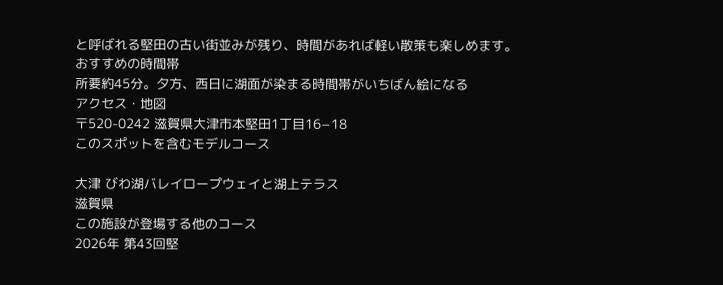と呼ばれる堅田の古い街並みが残り、時間があれば軽い散策も楽しめます。
おすすめの時間帯
所要約45分。夕方、西日に湖面が染まる時間帯がいちばん絵になる
アクセス・地図
〒520-0242 滋賀県大津市本堅田1丁目16−18
このスポットを含むモデルコース

大津 びわ湖バレイロープウェイと湖上テラス
滋賀県
この施設が登場する他のコース
2026年 第43回堅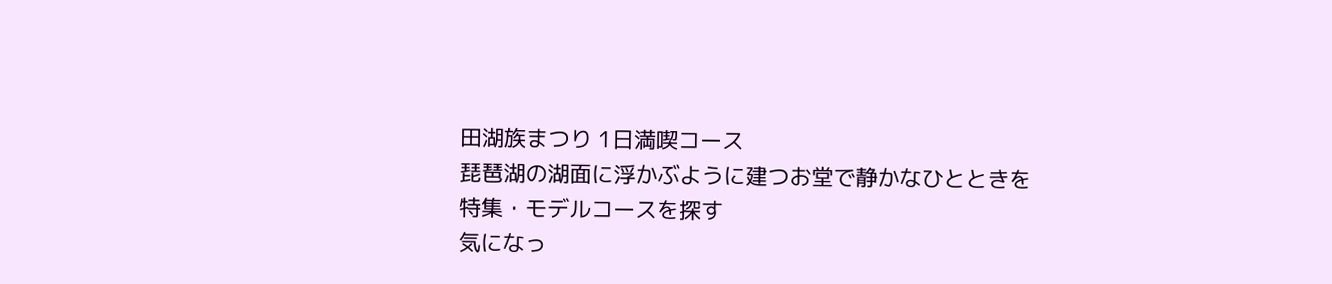田湖族まつり 1日満喫コース
琵琶湖の湖面に浮かぶように建つお堂で静かなひとときを
特集・モデルコースを探す
気になっ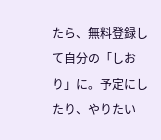たら、無料登録して自分の「しおり」に。予定にしたり、やりたい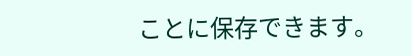ことに保存できます。